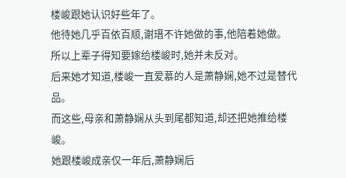楼峻跟她认识好些年了。
他待她几乎百依百顺,谢瑨不许她做的事,他陪着她做。
所以上辈子得知要嫁给楼峻时,她并未反对。
后来她才知道,楼峻一直爱慕的人是萧静娴,她不过是替代品。
而这些,母亲和萧静娴从头到尾都知道,却还把她推给楼峻。
她跟楼峻成亲仅一年后,萧静娴后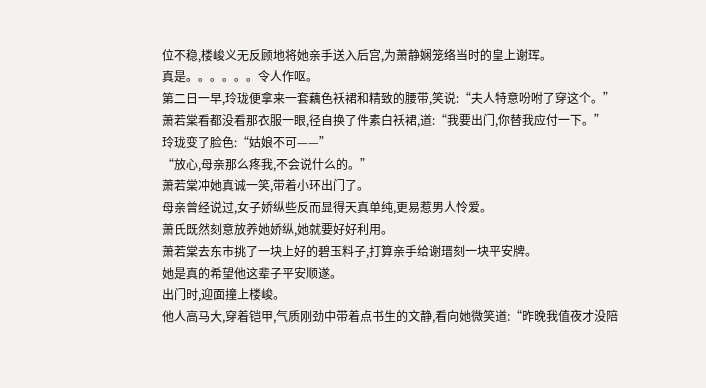位不稳,楼峻义无反顾地将她亲手送入后宫,为萧静娴笼络当时的皇上谢珲。
真是。。。。。。令人作呕。
第二日一早,玲珑便拿来一套藕色袄裙和精致的腰带,笑说:“夫人特意吩咐了穿这个。”
萧若棠看都没看那衣服一眼,径自换了件素白袄裙,道:“我要出门,你替我应付一下。”
玲珑变了脸色:“姑娘不可——”
“放心,母亲那么疼我,不会说什么的。”
萧若棠冲她真诚一笑,带着小环出门了。
母亲曾经说过,女子娇纵些反而显得天真单纯,更易惹男人怜爱。
萧氏既然刻意放养她娇纵,她就要好好利用。
萧若棠去东市挑了一块上好的碧玉料子,打算亲手给谢瑨刻一块平安牌。
她是真的希望他这辈子平安顺遂。
出门时,迎面撞上楼峻。
他人高马大,穿着铠甲,气质刚劲中带着点书生的文静,看向她微笑道:“昨晚我值夜才没陪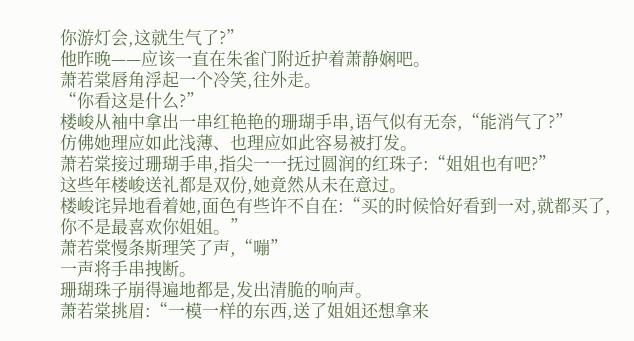你游灯会,这就生气了?”
他昨晚——应该一直在朱雀门附近护着萧静娴吧。
萧若棠唇角浮起一个冷笑,往外走。
“你看这是什么?”
楼峻从袖中拿出一串红艳艳的珊瑚手串,语气似有无奈,“能消气了?”
仿佛她理应如此浅薄、也理应如此容易被打发。
萧若棠接过珊瑚手串,指尖一一抚过圆润的红珠子:“姐姐也有吧?”
这些年楼峻送礼都是双份,她竟然从未在意过。
楼峻诧异地看着她,面色有些许不自在:“买的时候恰好看到一对,就都买了,你不是最喜欢你姐姐。”
萧若棠慢条斯理笑了声,“嘣”
一声将手串拽断。
珊瑚珠子崩得遍地都是,发出清脆的响声。
萧若棠挑眉:“一模一样的东西,送了姐姐还想拿来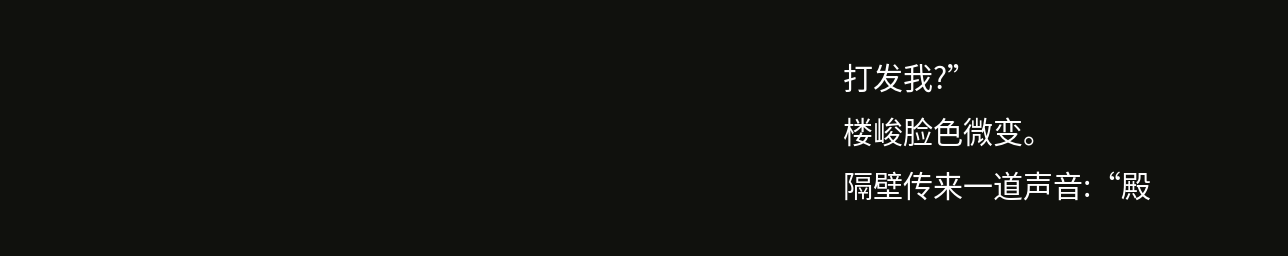打发我?”
楼峻脸色微变。
隔壁传来一道声音:“殿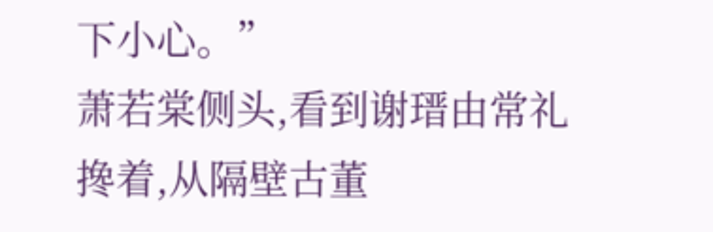下小心。”
萧若棠侧头,看到谢瑨由常礼搀着,从隔壁古董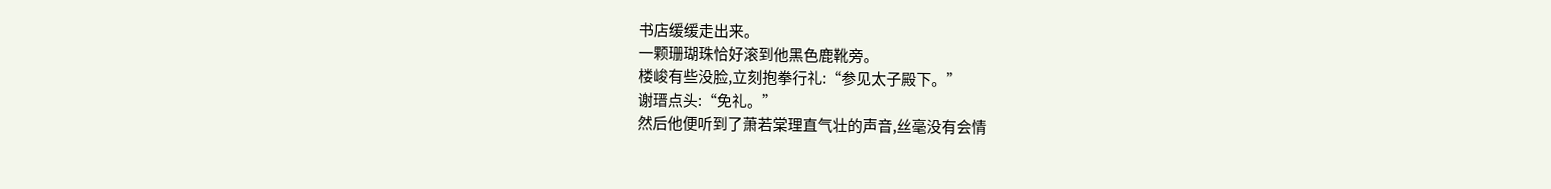书店缓缓走出来。
一颗珊瑚珠恰好滚到他黑色鹿靴旁。
楼峻有些没脸,立刻抱拳行礼:“参见太子殿下。”
谢瑨点头:“免礼。”
然后他便听到了萧若棠理直气壮的声音,丝毫没有会情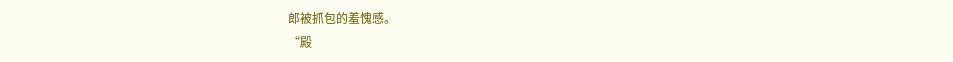郎被抓包的羞愧感。
“殿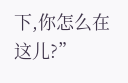下,你怎么在这儿?”